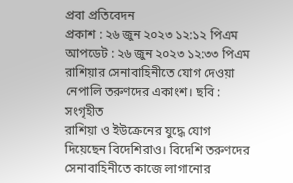প্রবা প্রতিবেদন
প্রকাশ : ২৬ জুন ২০২৩ ১২:১২ পিএম
আপডেট : ২৬ জুন ২০২৩ ১২:৩৩ পিএম
রাশিয়ার সেনাবাহিনীতে যোগ দেওয়া নেপালি তরুণদের একাংশ। ছবি : সংগৃহীত
রাশিয়া ও ইউক্রেনের যুদ্ধে যোগ দিয়েছেন বিদেশিরাও। বিদেশি তরুণদের সেনাবাহিনীতে কাজে লাগানোর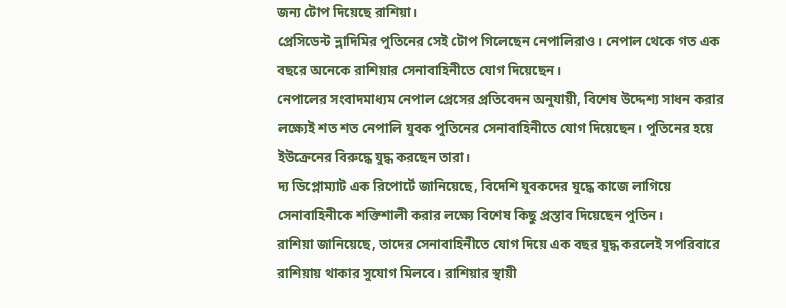জন্য টোপ দিয়েছে রাশিয়া।
প্রেসিডেন্ট ভ্লাদিমির পুতিনের সেই টোপ গিলেছেন নেপালিরাও। নেপাল থেকে গত এক বছরে অনেকে রাশিয়ার সেনাবাহিনীতে যোগ দিয়েছেন।
নেপালের সংবাদমাধ্যম নেপাল প্রেসের প্রতিবেদন অনুযায়ী, বিশেষ উদ্দেশ্য সাধন করার লক্ষ্যেই শত শত নেপালি যুবক পুতিনের সেনাবাহিনীতে যোগ দিয়েছেন। পুতিনের হয়ে ইউক্রেনের বিরুদ্ধে যুদ্ধ করছেন তারা।
দ্য ডিপ্লোম্যাট এক রিপোর্টে জানিয়েছে, বিদেশি যুবকদের যুদ্ধে কাজে লাগিয়ে সেনাবাহিনীকে শক্তিশালী করার লক্ষ্যে বিশেষ কিছু প্রস্তাব দিয়েছেন পুতিন।
রাশিয়া জানিয়েছে, তাদের সেনাবাহিনীতে যোগ দিয়ে এক বছর যুদ্ধ করলেই সপরিবারে রাশিয়ায় থাকার সুযোগ মিলবে। রাশিয়ার স্থায়ী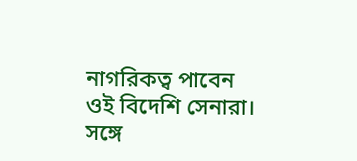নাগরিকত্ব পাবেন ওই বিদেশি সেনারা। সঙ্গে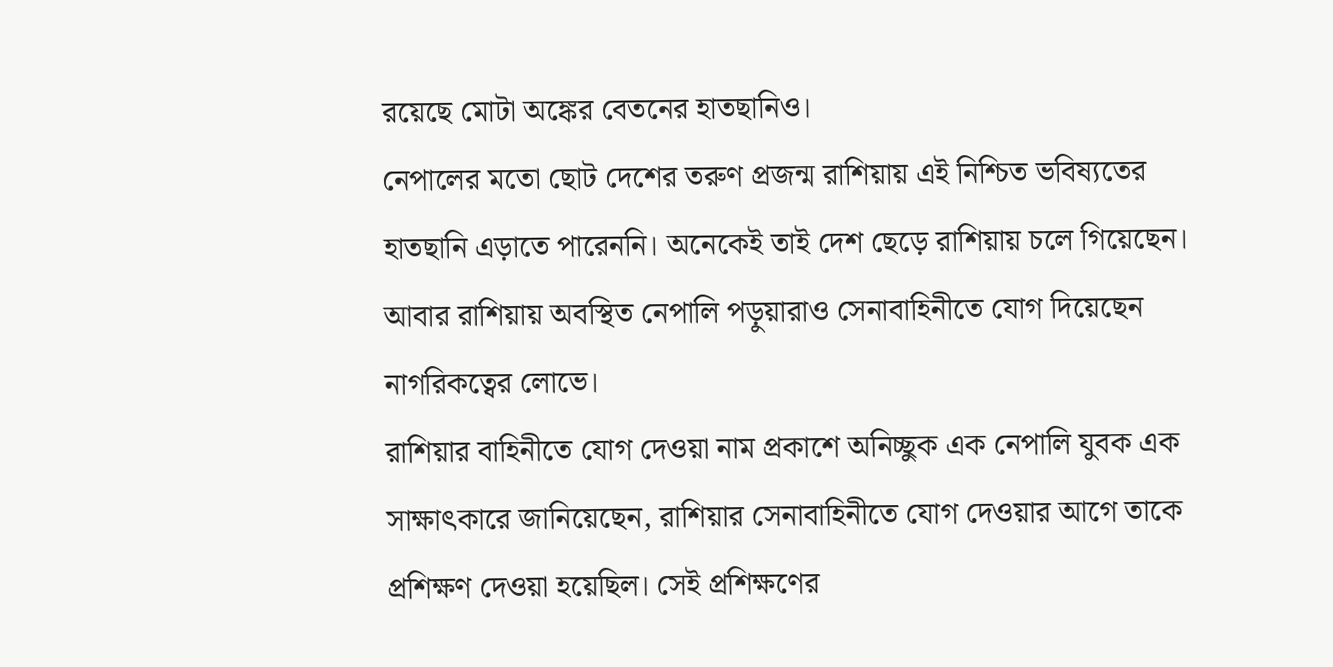রয়েছে মোটা অঙ্কের বেতনের হাতছানিও।
নেপালের মতো ছোট দেশের তরুণ প্রজন্ম রাশিয়ায় এই নিশ্চিত ভবিষ্যতের হাতছানি এড়াতে পারেননি। অনেকেই তাই দেশ ছেড়ে রাশিয়ায় চলে গিয়েছেন।
আবার রাশিয়ায় অবস্থিত নেপালি পড়ুয়ারাও সেনাবাহিনীতে যোগ দিয়েছেন নাগরিকত্বের লোভে।
রাশিয়ার বাহিনীতে যোগ দেওয়া নাম প্রকাশে অনিচ্ছুক এক নেপালি যুবক এক সাক্ষাৎকারে জানিয়েছেন, রাশিয়ার সেনাবাহিনীতে যোগ দেওয়ার আগে তাকে প্রশিক্ষণ দেওয়া হয়েছিল। সেই প্রশিক্ষণের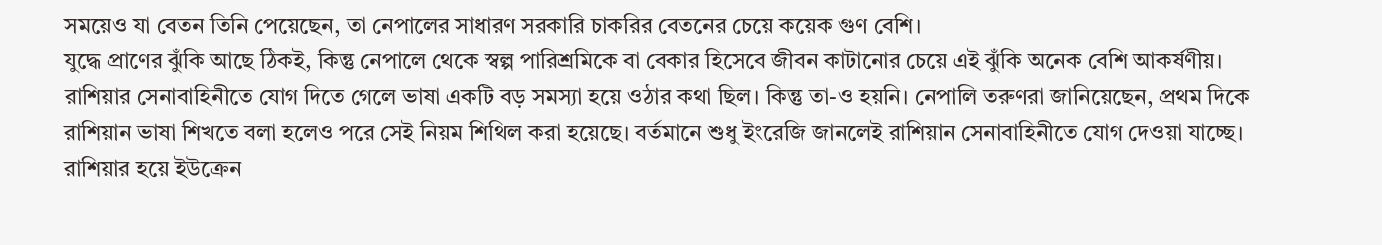সময়েও যা বেতন তিনি পেয়েছেন, তা নেপালের সাধারণ সরকারি চাকরির বেতনের চেয়ে কয়েক গুণ বেশি।
যুদ্ধে প্রাণের ঝুঁকি আছে ঠিকই, কিন্তু নেপালে থেকে স্বল্প পারিশ্রমিকে বা বেকার হিসেবে জীবন কাটানোর চেয়ে এই ঝুঁকি অনেক বেশি আকর্ষণীয়।
রাশিয়ার সেনাবাহিনীতে যোগ দিতে গেলে ভাষা একটি বড় সমস্যা হয়ে ওঠার কথা ছিল। কিন্তু তা-ও হয়নি। নেপালি তরুণরা জানিয়েছেন, প্রথম দিকে রাশিয়ান ভাষা শিখতে বলা হলেও পরে সেই নিয়ম শিথিল করা হয়েছে। বর্তমানে শুধু ইংরেজি জানলেই রাশিয়ান সেনাবাহিনীতে যোগ দেওয়া যাচ্ছে।
রাশিয়ার হয়ে ইউক্রেন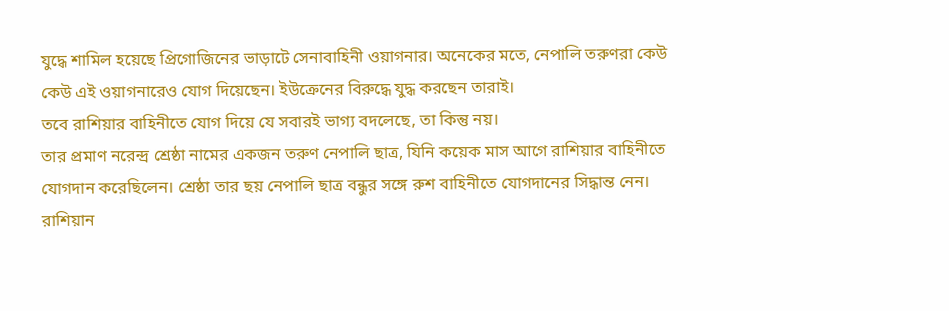যুদ্ধে শামিল হয়েছে প্রিগোজিনের ভাড়াটে সেনাবাহিনী ওয়াগনার। অনেকের মতে, নেপালি তরুণরা কেউ কেউ এই ওয়াগনারেও যোগ দিয়েছেন। ইউক্রেনের বিরুদ্ধে যুদ্ধ করছেন তারাই।
তবে রাশিয়ার বাহিনীতে যোগ দিয়ে যে সবারই ভাগ্য বদলেছে, তা কিন্তু নয়।
তার প্রমাণ নরেন্দ্র শ্রেষ্ঠা নামের একজন তরুণ নেপালি ছাত্র, যিনি কয়েক মাস আগে রাশিয়ার বাহিনীতে যোগদান করেছিলেন। শ্রেষ্ঠা তার ছয় নেপালি ছাত্র বন্ধুর সঙ্গে রুশ বাহিনীতে যোগদানের সিদ্ধান্ত নেন।
রাশিয়ান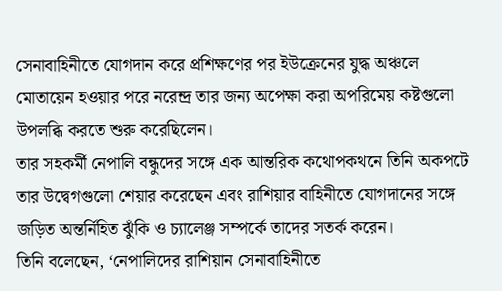সেনাবাহিনীতে যোগদান করে প্রশিক্ষণের পর ইউক্রেনের যুদ্ধ অঞ্চলে মোতায়েন হওয়ার পরে নরেন্দ্র তার জন্য অপেক্ষা করা অপরিমেয় কষ্টগুলো উপলব্ধি করতে শুরু করেছিলেন।
তার সহকর্মী নেপালি বন্ধুদের সঙ্গে এক আন্তরিক কথোপকথনে তিনি অকপটে তার উদ্বেগগুলো শেয়ার করেছেন এবং রাশিয়ার বাহিনীতে যোগদানের সঙ্গে জড়িত অন্তর্নিহিত ঝুঁকি ও চ্যালেঞ্জ সম্পর্কে তাদের সতর্ক করেন।
তিনি বলেছেন, ‘নেপালিদের রাশিয়ান সেনাবাহিনীতে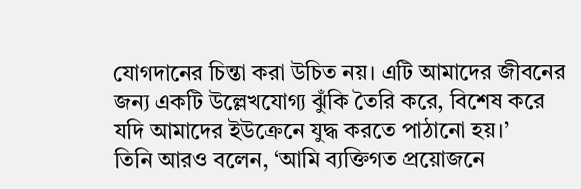যোগদানের চিন্তা করা উচিত নয়। এটি আমাদের জীবনের জন্য একটি উল্লেখযোগ্য ঝুঁকি তৈরি করে, বিশেষ করে যদি আমাদের ইউক্রেনে যুদ্ধ করতে পাঠানো হয়।’
তিনি আরও বলেন, ‘আমি ব্যক্তিগত প্রয়োজনে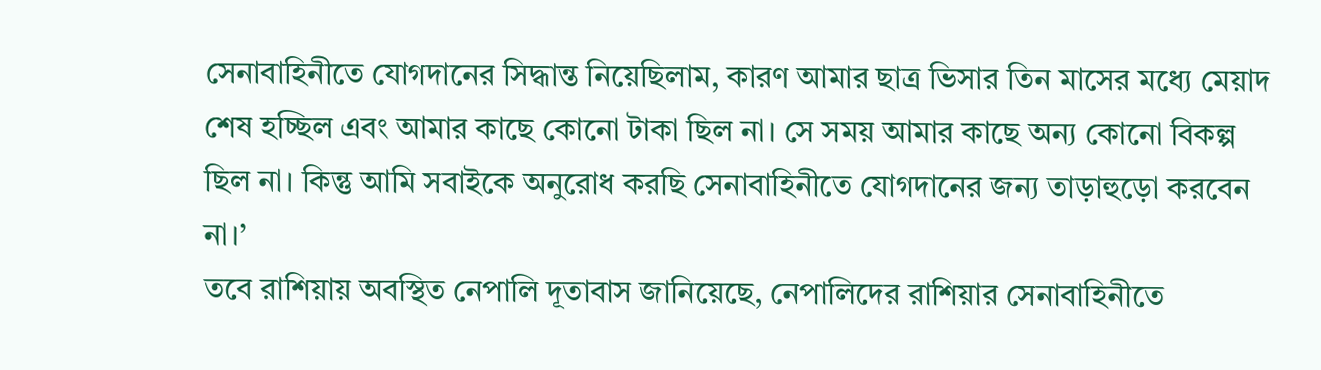সেনাবাহিনীতে যোগদানের সিদ্ধান্ত নিয়েছিলাম, কারণ আমার ছাত্র ভিসার তিন মাসের মধ্যে মেয়াদ শেষ হচ্ছিল এবং আমার কাছে কোনো টাকা ছিল না। সে সময় আমার কাছে অন্য কোনো বিকল্প ছিল না। কিন্তু আমি সবাইকে অনুরোধ করছি সেনাবাহিনীতে যোগদানের জন্য তাড়াহুড়ো করবেন না।’
তবে রাশিয়ায় অবস্থিত নেপালি দূতাবাস জানিয়েছে, নেপালিদের রাশিয়ার সেনাবাহিনীতে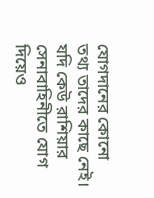যোগদানের কোনো তথ্য তাদের কাছে নেই। যদি কেউ রাশিয়ার সেনাবাহিনীতে যোগ দিয়েও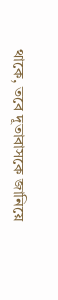থাকে, তবে দূতাবাসকে জানিয়ে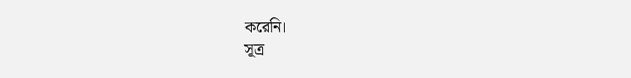করেনি।
সূত্র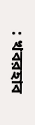: খবরহাব